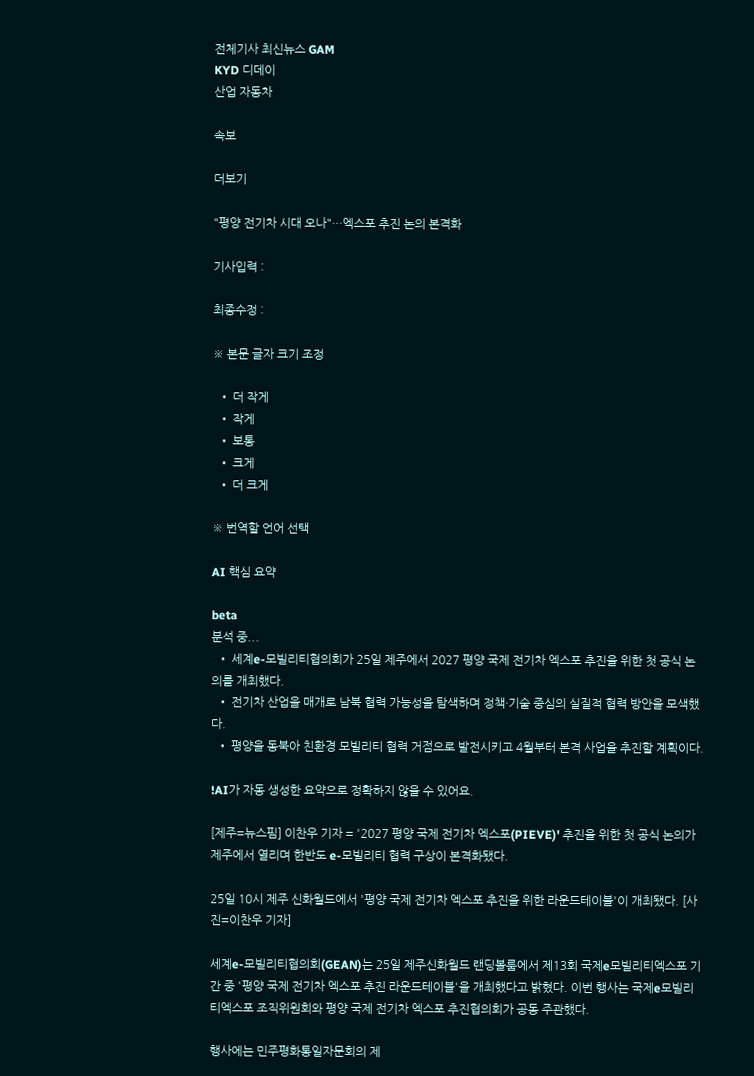전체기사 최신뉴스 GAM
KYD 디데이
산업 자동차

속보

더보기

"평양 전기차 시대 오나"…엑스포 추진 논의 본격화

기사입력 :

최종수정 :

※ 본문 글자 크기 조정

  • 더 작게
  • 작게
  • 보통
  • 크게
  • 더 크게

※ 번역할 언어 선택

AI 핵심 요약

beta
분석 중...
  • 세계e-모빌리티협의회가 25일 제주에서 2027 평양 국제 전기차 엑스포 추진을 위한 첫 공식 논의를 개최했다.
  • 전기차 산업을 매개로 남북 협력 가능성을 탐색하며 정책·기술 중심의 실질적 협력 방안을 모색했다.
  • 평양을 동북아 친환경 모빌리티 협력 거점으로 발전시키고 4월부터 본격 사업을 추진할 계획이다.

!AI가 자동 생성한 요약으로 정확하지 않을 수 있어요.

[제주=뉴스핌] 이찬우 기자 = '2027 평양 국제 전기차 엑스포(PIEVE)' 추진을 위한 첫 공식 논의가 제주에서 열리며 한반도 e-모빌리티 협력 구상이 본격화됐다.

25일 10시 제주 신화월드에서 '평양 국제 전기차 엑스포 추진을 위한 라운드테이블'이 개최됐다. [사진=이찬우 기자]

세계e-모빌리티협의회(GEAN)는 25일 제주신화월드 랜딩볼룸에서 제13회 국제e모빌리티엑스포 기간 중 '평양 국제 전기차 엑스포 추진 라운드테이블'을 개최했다고 밝혔다. 이번 행사는 국제e모빌리티엑스포 조직위원회와 평양 국제 전기차 엑스포 추진협의회가 공동 주관했다.

행사에는 민주평화통일자문회의 제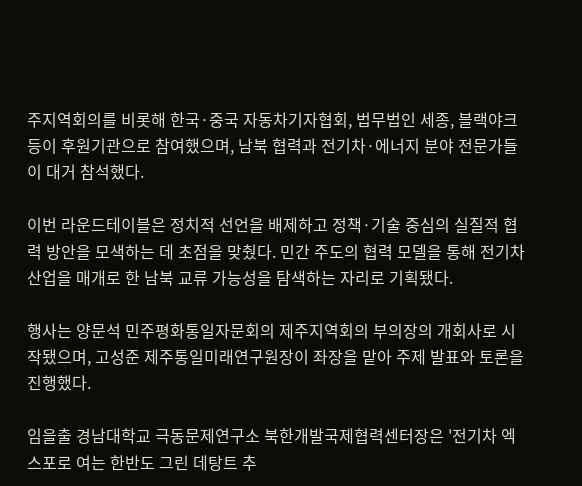주지역회의를 비롯해 한국·중국 자동차기자협회, 법무법인 세종, 블랙야크 등이 후원기관으로 참여했으며, 남북 협력과 전기차·에너지 분야 전문가들이 대거 참석했다.

이번 라운드테이블은 정치적 선언을 배제하고 정책·기술 중심의 실질적 협력 방안을 모색하는 데 초점을 맞췄다. 민간 주도의 협력 모델을 통해 전기차 산업을 매개로 한 남북 교류 가능성을 탐색하는 자리로 기획됐다.

행사는 양문석 민주평화통일자문회의 제주지역회의 부의장의 개회사로 시작됐으며, 고성준 제주통일미래연구원장이 좌장을 맡아 주제 발표와 토론을 진행했다.

임을출 경남대학교 극동문제연구소 북한개발국제협력센터장은 '전기차 엑스포로 여는 한반도 그린 데탕트 추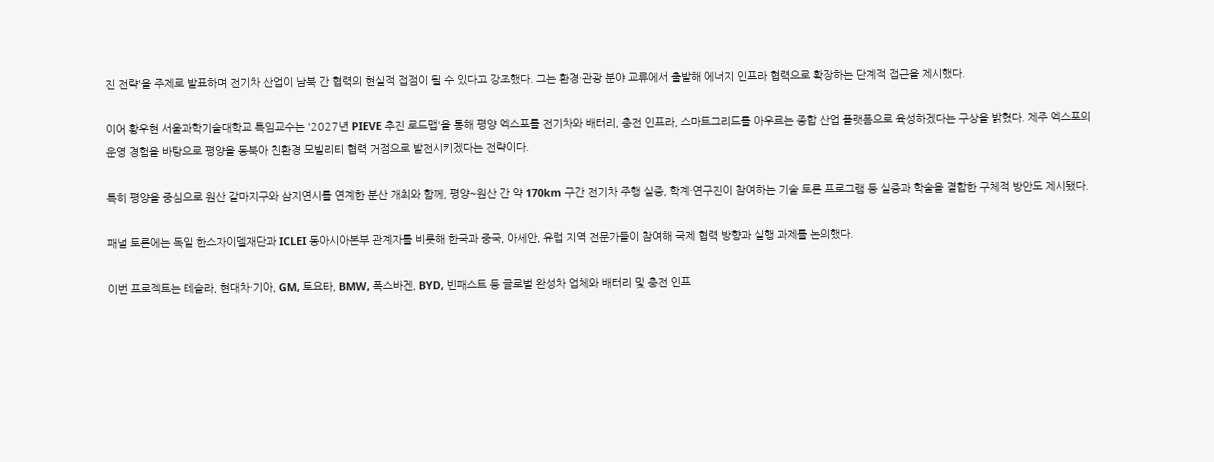진 전략'을 주제로 발표하며 전기차 산업이 남북 간 협력의 현실적 접점이 될 수 있다고 강조했다. 그는 환경·관광 분야 교류에서 출발해 에너지 인프라 협력으로 확장하는 단계적 접근을 제시했다.

이어 황우현 서울과학기술대학교 특임교수는 '2027년 PIEVE 추진 로드맵'을 통해 평양 엑스포를 전기차와 배터리, 충전 인프라, 스마트그리드를 아우르는 종합 산업 플랫폼으로 육성하겠다는 구상을 밝혔다. 제주 엑스포의 운영 경험을 바탕으로 평양을 동북아 친환경 모빌리티 협력 거점으로 발전시키겠다는 전략이다.

특히 평양을 중심으로 원산 갈마지구와 삼지연시를 연계한 분산 개최와 함께, 평양~원산 간 약 170km 구간 전기차 주행 실증, 학계·연구진이 참여하는 기술 토론 프로그램 등 실증과 학술을 결합한 구체적 방안도 제시됐다.

패널 토론에는 독일 한스자이델재단과 ICLEI 동아시아본부 관계자를 비롯해 한국과 중국, 아세안, 유럽 지역 전문가들이 참여해 국제 협력 방향과 실행 과제를 논의했다.

이번 프로젝트는 테슬라, 현대차·기아, GM, 토요타, BMW, 폭스바겐, BYD, 빈패스트 등 글로벌 완성차 업체와 배터리 및 충전 인프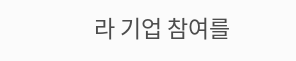라 기업 참여를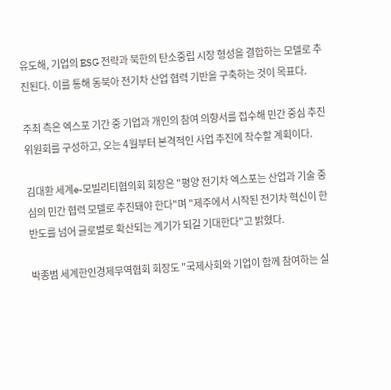유도해, 기업의 ESG 전략과 북한의 탄소중립 시장 형성을 결합하는 모델로 추진된다. 이를 통해 동북아 전기차 산업 협력 기반을 구축하는 것이 목표다.

주최 측은 엑스포 기간 중 기업과 개인의 참여 의향서를 접수해 민간 중심 추진위원회를 구성하고, 오는 4월부터 본격적인 사업 추진에 착수할 계획이다.

김대환 세계e-모빌리티협의회 회장은 "평양 전기차 엑스포는 산업과 기술 중심의 민간 협력 모델로 추진돼야 한다"며 "제주에서 시작된 전기차 혁신이 한반도를 넘어 글로벌로 확산되는 계기가 되길 기대한다"고 밝혔다.

박종범 세계한인경제무역협회 회장도 "국제사회와 기업이 함께 참여하는 실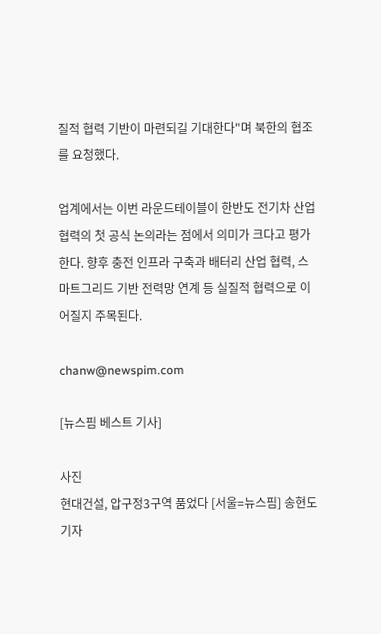질적 협력 기반이 마련되길 기대한다"며 북한의 협조를 요청했다.

업계에서는 이번 라운드테이블이 한반도 전기차 산업 협력의 첫 공식 논의라는 점에서 의미가 크다고 평가한다. 향후 충전 인프라 구축과 배터리 산업 협력, 스마트그리드 기반 전력망 연계 등 실질적 협력으로 이어질지 주목된다.

chanw@newspim.com

[뉴스핌 베스트 기사]

사진
현대건설, 압구정3구역 품었다 [서울=뉴스핌] 송현도 기자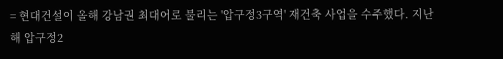= 현대건설이 올해 강남권 최대어로 불리는 '압구정3구역' 재건축 사업을 수주했다. 지난해 압구정2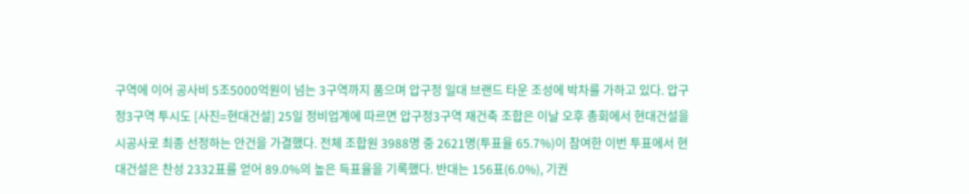구역에 이어 공사비 5조5000억원이 넘는 3구역까지 품으며 압구정 일대 브랜드 타운 조성에 박차를 가하고 있다. 압구정3구역 투시도 [사진=현대건설] 25일 정비업계에 따르면 압구정3구역 재건축 조합은 이날 오후 총회에서 현대건설을 시공사로 최종 선정하는 안건을 가결했다. 전체 조합원 3988명 중 2621명(투표율 65.7%)이 참여한 이번 투표에서 현대건설은 찬성 2332표를 얻어 89.0%의 높은 득표율을 기록했다. 반대는 156표(6.0%), 기권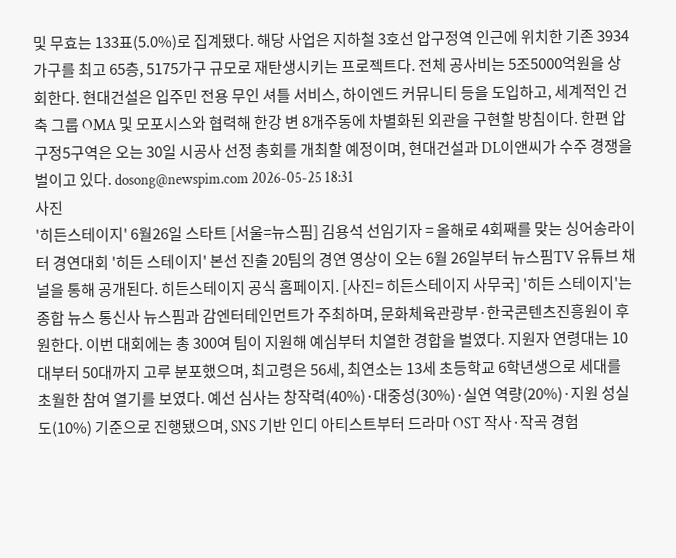및 무효는 133표(5.0%)로 집계됐다. 해당 사업은 지하철 3호선 압구정역 인근에 위치한 기존 3934가구를 최고 65층, 5175가구 규모로 재탄생시키는 프로젝트다. 전체 공사비는 5조5000억원을 상회한다. 현대건설은 입주민 전용 무인 셔틀 서비스, 하이엔드 커뮤니티 등을 도입하고, 세계적인 건축 그룹 OMA 및 모포시스와 협력해 한강 변 8개주동에 차별화된 외관을 구현할 방침이다. 한편 압구정5구역은 오는 30일 시공사 선정 총회를 개최할 예정이며, 현대건설과 DL이앤씨가 수주 경쟁을 벌이고 있다. dosong@newspim.com 2026-05-25 18:31
사진
'히든스테이지' 6월26일 스타트 [서울=뉴스핌] 김용석 선임기자 = 올해로 4회째를 맞는 싱어송라이터 경연대회 '히든 스테이지' 본선 진출 20팀의 경연 영상이 오는 6월 26일부터 뉴스핌TV 유튜브 채널을 통해 공개된다. 히든스테이지 공식 홈페이지. [사진= 히든스테이지 사무국] '히든 스테이지'는 종합 뉴스 통신사 뉴스핌과 감엔터테인먼트가 주최하며, 문화체육관광부·한국콘텐츠진흥원이 후원한다. 이번 대회에는 총 300여 팀이 지원해 예심부터 치열한 경합을 벌였다. 지원자 연령대는 10대부터 50대까지 고루 분포했으며, 최고령은 56세, 최연소는 13세 초등학교 6학년생으로 세대를 초월한 참여 열기를 보였다. 예선 심사는 창작력(40%)·대중성(30%)·실연 역량(20%)·지원 성실도(10%) 기준으로 진행됐으며, SNS 기반 인디 아티스트부터 드라마 OST 작사·작곡 경험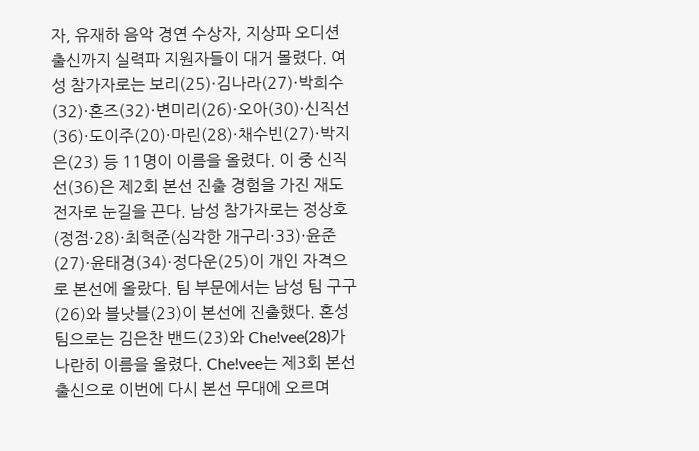자, 유재하 음악 경연 수상자, 지상파 오디션 출신까지 실력파 지원자들이 대거 몰렸다. 여성 참가자로는 보리(25)·김나라(27)·박희수(32)·혼즈(32)·변미리(26)·오아(30)·신직선(36)·도이주(20)·마린(28)·채수빈(27)·박지은(23) 등 11명이 이름을 올렸다. 이 중 신직선(36)은 제2회 본선 진출 경험을 가진 재도전자로 눈길을 끈다. 남성 참가자로는 정상호(정점·28)·최혁준(심각한 개구리·33)·윤준(27)·윤태경(34)·정다운(25)이 개인 자격으로 본선에 올랐다. 팀 부문에서는 남성 팀 구구(26)와 블낫블(23)이 본선에 진출했다. 혼성 팀으로는 김은찬 밴드(23)와 Che!vee(28)가 나란히 이름을 올렸다. Che!vee는 제3회 본선 출신으로 이번에 다시 본선 무대에 오르며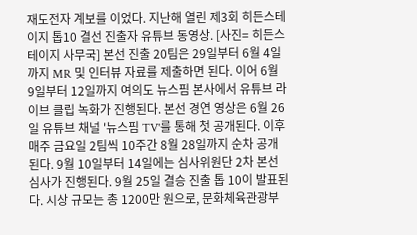재도전자 계보를 이었다. 지난해 열린 제3회 히든스테이지 톱10 결선 진출자 유튜브 동영상. [사진= 히든스테이지 사무국] 본선 진출 20팀은 29일부터 6월 4일까지 MR 및 인터뷰 자료를 제출하면 된다. 이어 6월 9일부터 12일까지 여의도 뉴스핌 본사에서 유튜브 라이브 클립 녹화가 진행된다. 본선 경연 영상은 6월 26일 유튜브 채널 '뉴스핌 TV'를 통해 첫 공개된다. 이후 매주 금요일 2팀씩 10주간 8월 28일까지 순차 공개된다. 9월 10일부터 14일에는 심사위원단 2차 본선 심사가 진행된다. 9월 25일 결승 진출 톱 10이 발표된다. 시상 규모는 총 1200만 원으로, 문화체육관광부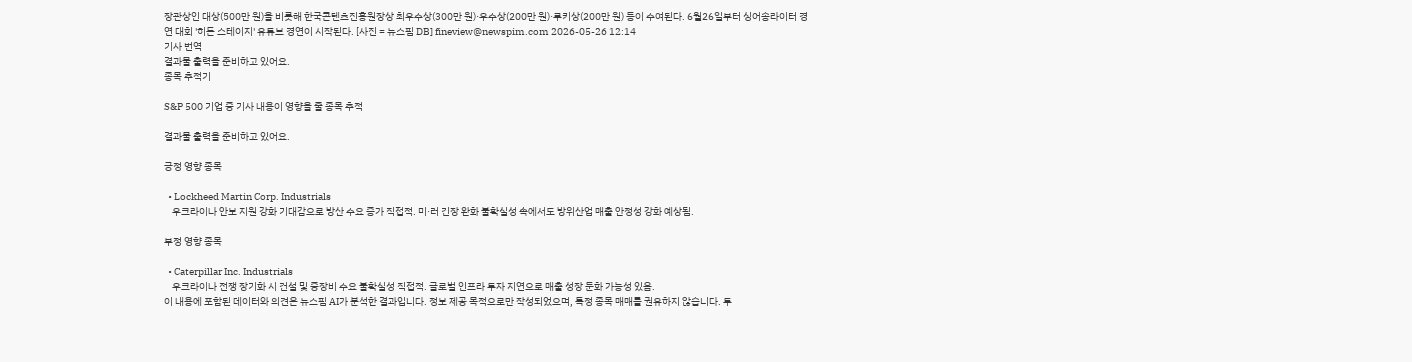장관상인 대상(500만 원)을 비롯해 한국콘텐츠진흥원장상 최우수상(300만 원)·우수상(200만 원)·루키상(200만 원) 등이 수여된다. 6월26일부터 싱어송라이터 경연 대회 '히든 스테이지' 유튜브 경연이 시작된다. [사진 = 뉴스핌 DB] fineview@newspim.com 2026-05-26 12:14
기사 번역
결과물 출력을 준비하고 있어요.
종목 추적기

S&P 500 기업 중 기사 내용이 영향을 줄 종목 추적

결과물 출력을 준비하고 있어요.

긍정 영향 종목

  • Lockheed Martin Corp. Industrials
    우크라이나 안보 지원 강화 기대감으로 방산 수요 증가 직접적. 미·러 긴장 완화 불확실성 속에서도 방위산업 매출 안정성 강화 예상됨.

부정 영향 종목

  • Caterpillar Inc. Industrials
    우크라이나 전쟁 장기화 시 건설 및 중장비 수요 불확실성 직접적. 글로벌 인프라 투자 지연으로 매출 성장 둔화 가능성 있음.
이 내용에 포함된 데이터와 의견은 뉴스핌 AI가 분석한 결과입니다. 정보 제공 목적으로만 작성되었으며, 특정 종목 매매를 권유하지 않습니다. 투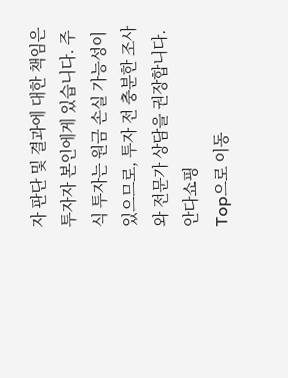자 판단 및 결과에 대한 책임은 투자자 본인에게 있습니다. 주식 투자는 원금 손실 가능성이 있으므로, 투자 전 충분한 조사와 전문가 상담을 권장합니다.
안다쇼핑
Top으로 이동